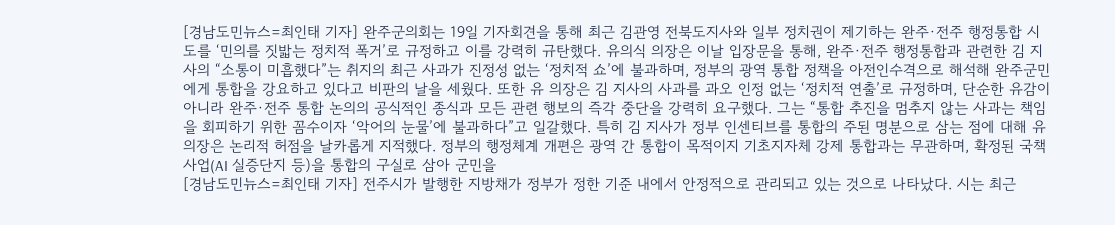[경남도민뉴스=최인태 기자] 완주군의회는 19일 기자회견을 통해 최근 김관영 전북도지사와 일부 정치권이 제기하는 완주·전주 행정통합 시도를 ‘민의를 짓밟는 정치적 폭거’로 규정하고 이를 강력히 규탄했다. 유의식 의장은 이날 입장문을 통해, 완주·전주 행정통합과 관련한 김 지사의 “소통이 미흡했다”는 취지의 최근 사과가 진정성 없는 ‘정치적 쇼’에 불과하며, 정부의 광역 통합 정책을 아전인수격으로 해석해 완주군민에게 통합을 강요하고 있다고 비판의 날을 세웠다. 또한 유 의장은 김 지사의 사과를 과오 인정 없는 ‘정치적 연출’로 규정하며, 단순한 유감이 아니라 완주·전주 통합 논의의 공식적인 종식과 모든 관련 행보의 즉각 중단을 강력히 요구했다. 그는 “통합 추진을 멈추지 않는 사과는 책임을 회피하기 위한 꼼수이자 ‘악어의 눈물’에 불과하다”고 일갈했다. 특히 김 지사가 정부 인센티브를 통합의 주된 명분으로 삼는 점에 대해 유 의장은 논리적 허점을 날카롭게 지적했다. 정부의 행정체계 개편은 광역 간 통합이 목적이지 기초지자체 강제 통합과는 무관하며, 확정된 국책 사업(AI 실증단지 등)을 통합의 구실로 삼아 군민을
[경남도민뉴스=최인태 기자] 전주시가 발행한 지방채가 정부가 정한 기준 내에서 안정적으로 관리되고 있는 것으로 나타났다. 시는 최근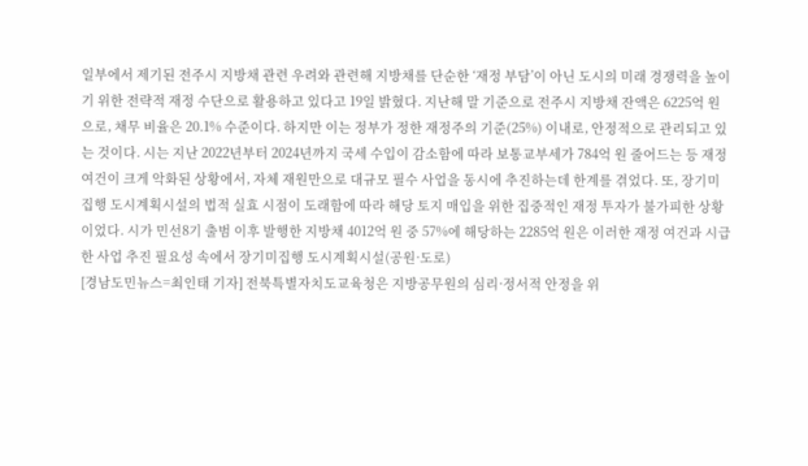일부에서 제기된 전주시 지방채 관련 우려와 관련해 지방채를 단순한 ‘재정 부담’이 아닌 도시의 미래 경쟁력을 높이기 위한 전략적 재정 수단으로 활용하고 있다고 19일 밝혔다. 지난해 말 기준으로 전주시 지방채 잔액은 6225억 원으로, 채무 비율은 20.1% 수준이다. 하지만 이는 정부가 정한 재정주의 기준(25%) 이내로, 안정적으로 관리되고 있는 것이다. 시는 지난 2022년부터 2024년까지 국세 수입이 감소함에 따라 보통교부세가 784억 원 줄어드는 등 재정 여건이 크게 악화된 상황에서, 자체 재원만으로 대규모 필수 사업을 동시에 추진하는데 한계를 겪었다. 또, 장기미집행 도시계획시설의 법적 실효 시점이 도래함에 따라 해당 토지 매입을 위한 집중적인 재정 투자가 불가피한 상황이었다. 시가 민선8기 출범 이후 발행한 지방채 4012억 원 중 57%에 해당하는 2285억 원은 이러한 재정 여건과 시급한 사업 추진 필요성 속에서 장기미집행 도시계획시설(공원·도로)
[경남도민뉴스=최인태 기자] 전북특별자치도교육청은 지방공무원의 심리·정서적 안정을 위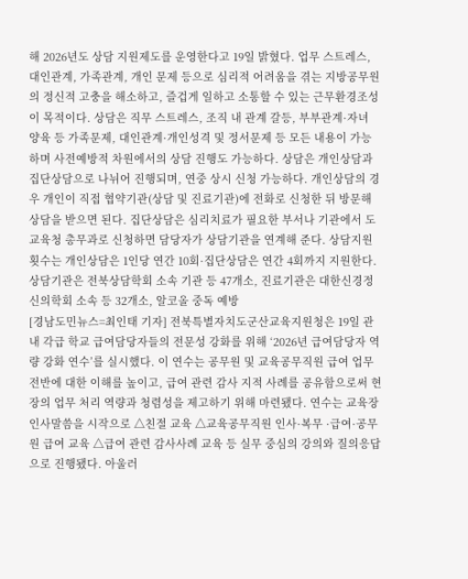해 2026년도 상담 지원제도를 운영한다고 19일 밝혔다. 업무 스트레스, 대인관계, 가족관계, 개인 문제 등으로 심리적 어려움을 겪는 지방공무원의 정신적 고충을 해소하고, 즐겁게 일하고 소통할 수 있는 근무환경조성이 목적이다. 상담은 직무 스트레스, 조직 내 관계 갈등, 부부관계·자녀 양육 등 가족문제, 대인관계·개인성격 및 정서문제 등 모든 내용이 가능하며 사전예방적 차원에서의 상담 진행도 가능하다. 상담은 개인상담과 집단상담으로 나뉘어 진행되며, 연중 상시 신청 가능하다. 개인상담의 경우 개인이 직접 협약기관(상담 및 진료기관)에 전화로 신청한 뒤 방문해 상담을 받으면 된다. 집단상담은 심리치료가 필요한 부서나 기관에서 도교육청 총무과로 신청하면 담당자가 상담기관을 연계해 준다. 상담지원 횟수는 개인상담은 1인당 연간 10회·집단상담은 연간 4회까지 지원한다. 상담기관은 전북상담학회 소속 기관 등 47개소, 진료기관은 대한신경정신의학회 소속 등 32개소, 알코올 중독 예방
[경남도민뉴스=최인태 기자] 전북특별자치도군산교육지원청은 19일 관내 각급 학교 급여담당자들의 전문성 강화를 위해 ‘2026년 급여담당자 역량 강화 연수’를 실시했다. 이 연수는 공무원 및 교육공무직원 급여 업무 전반에 대한 이해를 높이고, 급여 관련 감사 지적 사례를 공유함으로써 현장의 업무 처리 역량과 청렴성을 제고하기 위해 마련됐다. 연수는 교육장 인사말씀을 시작으로 △친절 교육 △교육공무직원 인사·복무 ·급여·공무원 급여 교육 △급여 관련 감사사례 교육 등 실무 중심의 강의와 질의응답으로 진행됐다. 아울러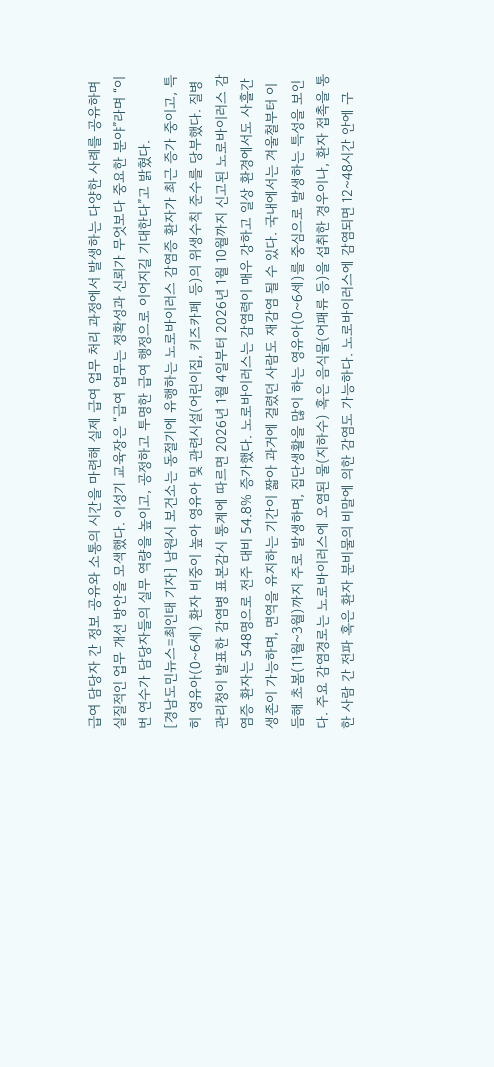급여 담당자 간 정보 공유와 소통의 시간을 마련해 실제 급여 업무 처리 과정에서 발생하는 다양한 사례를 공유하며 실질적인 업무 개선 방안을 모색했다. 이성기 교육장은 “급여 업무는 정확성과 신뢰가 무엇보다 중요한 분야”라며 “이번 연수가 담당자들의 실무 역량을 높이고, 공정하고 투명한 급여 행정으로 이어지길 기대한다”고 밝혔다.
[경남도민뉴스=최인태 기자] 남원시 보건소는 동절기에 유행하는 노로바이러스 감염증 환자가 최근 증가 중이고, 특히 영유아(0~6세) 환자 비중이 높아 영유아 및 관련시설(어린이집, 키즈카페 등)의 위생수칙 준수를 당부했다. 질병관리청이 발표한 감염병 표본감시 통계에 따르면 2026년 1월 4일부터 2026년 1월 10월까지 신고된 노로바이러스 감염증 환자는 548명으로 전주 대비 54.8% 증가했다. 노로바이러스는 감염력이 매우 강하고 일상 환경에서도 사흘간 생존이 가능하며, 면역을 유지하는 기간이 짧아 과거에 걸렸던 사람도 재감염 될 수 있다. 국내에서는 겨울철부터 이듬해 초봄(11월~3월)까지 주로 발생하며, 집단생활을 많이 하는 영유아(0~6세)를 중심으로 발생하는 특성을 보인다. 주요 감염경로는 노로바이러스에 오염된 물(지하수) 혹은 음식물(어패류 등)을 섭취한 경우이나, 환자 접촉을 통한 사람 간 전파 혹은 환자 분비물의 비말에 의한 감염도 가능하다. 노로바이러스에 감염되면 12~48시간 안에 구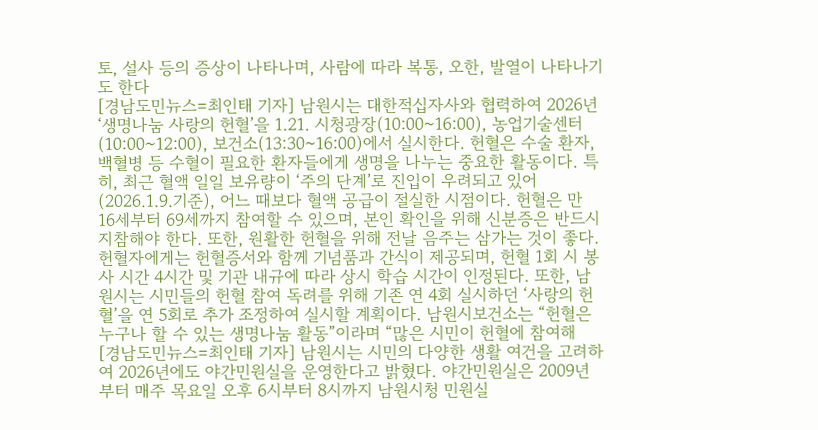토, 설사 등의 증상이 나타나며, 사람에 따라 복통, 오한, 발열이 나타나기도 한다
[경남도민뉴스=최인태 기자] 남원시는 대한적십자사와 협력하여 2026년 ‘생명나눔 사랑의 헌혈’을 1.21. 시청광장(10:00~16:00), 농업기술센터(10:00~12:00), 보건소(13:30~16:00)에서 실시한다. 헌혈은 수술 환자, 백혈병 등 수혈이 필요한 환자들에게 생명을 나누는 중요한 활동이다. 특히, 최근 혈액 일일 보유량이 ‘주의 단계’로 진입이 우려되고 있어(2026.1.9.기준), 어느 때보다 혈액 공급이 절실한 시점이다. 헌혈은 만 16세부터 69세까지 참여할 수 있으며, 본인 확인을 위해 신분증은 반드시 지참해야 한다. 또한, 원활한 헌혈을 위해 전날 음주는 삼가는 것이 좋다. 헌혈자에게는 헌혈증서와 함께 기념품과 간식이 제공되며, 헌혈 1회 시 봉사 시간 4시간 및 기관 내규에 따라 상시 학습 시간이 인정된다. 또한, 남원시는 시민들의 헌혈 참여 독려를 위해 기존 연 4회 실시하던 ‘사랑의 헌혈’을 연 5회로 추가 조정하여 실시할 계획이다. 남원시보건소는 “헌혈은 누구나 할 수 있는 생명나눔 활동”이라며 “많은 시민이 헌혈에 참여해
[경남도민뉴스=최인태 기자] 남원시는 시민의 다양한 생활 여건을 고려하여 2026년에도 야간민원실을 운영한다고 밝혔다. 야간민원실은 2009년부터 매주 목요일 오후 6시부터 8시까지 남원시청 민원실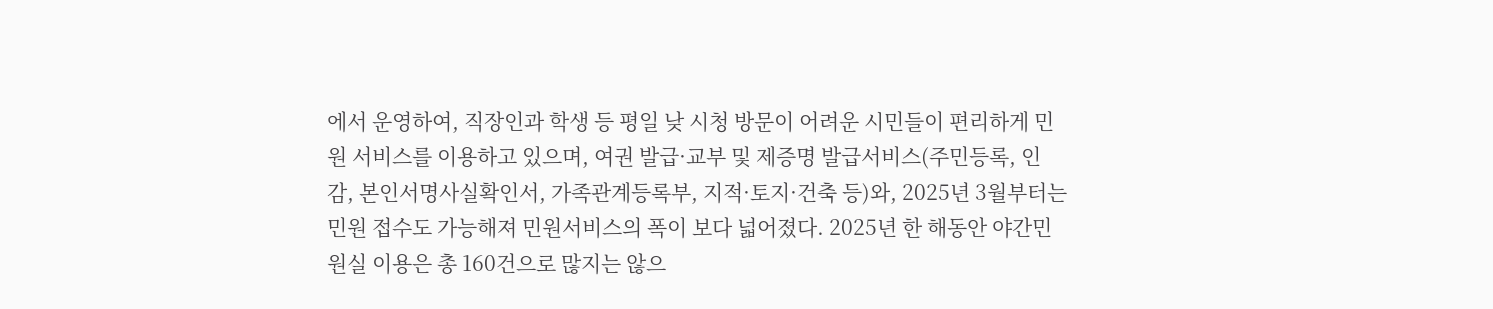에서 운영하여, 직장인과 학생 등 평일 낮 시청 방문이 어려운 시민들이 편리하게 민원 서비스를 이용하고 있으며, 여권 발급·교부 및 제증명 발급서비스(주민등록, 인감, 본인서명사실확인서, 가족관계등록부, 지적·토지·건축 등)와, 2025년 3월부터는 민원 접수도 가능해져 민원서비스의 폭이 보다 넓어졌다. 2025년 한 해동안 야간민원실 이용은 총 160건으로 많지는 않으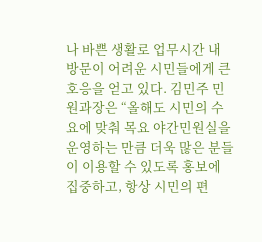나 바쁜 생활로 업무시간 내 방문이 어려운 시민들에게 큰 호응을 얻고 있다. 김민주 민원과장은 “올해도 시민의 수요에 맞춰 목요 야간민원실을 운영하는 만큼 더욱 많은 분들이 이용할 수 있도록 홍보에 집중하고, 항상 시민의 편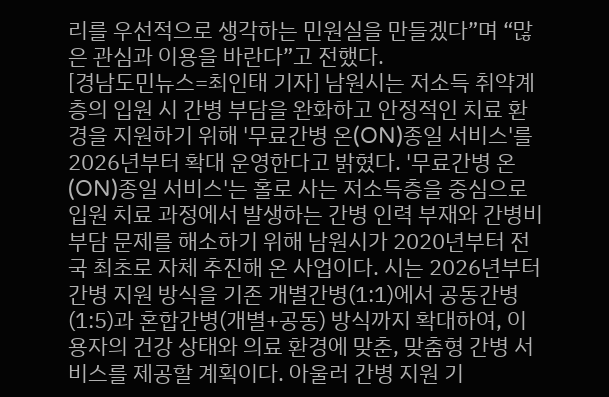리를 우선적으로 생각하는 민원실을 만들겠다”며 “많은 관심과 이용을 바란다”고 전했다.
[경남도민뉴스=최인태 기자] 남원시는 저소득 취약계층의 입원 시 간병 부담을 완화하고 안정적인 치료 환경을 지원하기 위해 '무료간병 온(ON)종일 서비스'를 2026년부터 확대 운영한다고 밝혔다. '무료간병 온(ON)종일 서비스'는 홀로 사는 저소득층을 중심으로 입원 치료 과정에서 발생하는 간병 인력 부재와 간병비 부담 문제를 해소하기 위해 남원시가 2020년부터 전국 최초로 자체 추진해 온 사업이다. 시는 2026년부터 간병 지원 방식을 기존 개별간병(1:1)에서 공동간병(1:5)과 혼합간병(개별+공동) 방식까지 확대하여, 이용자의 건강 상태와 의료 환경에 맞춘, 맞춤형 간병 서비스를 제공할 계획이다. 아울러 간병 지원 기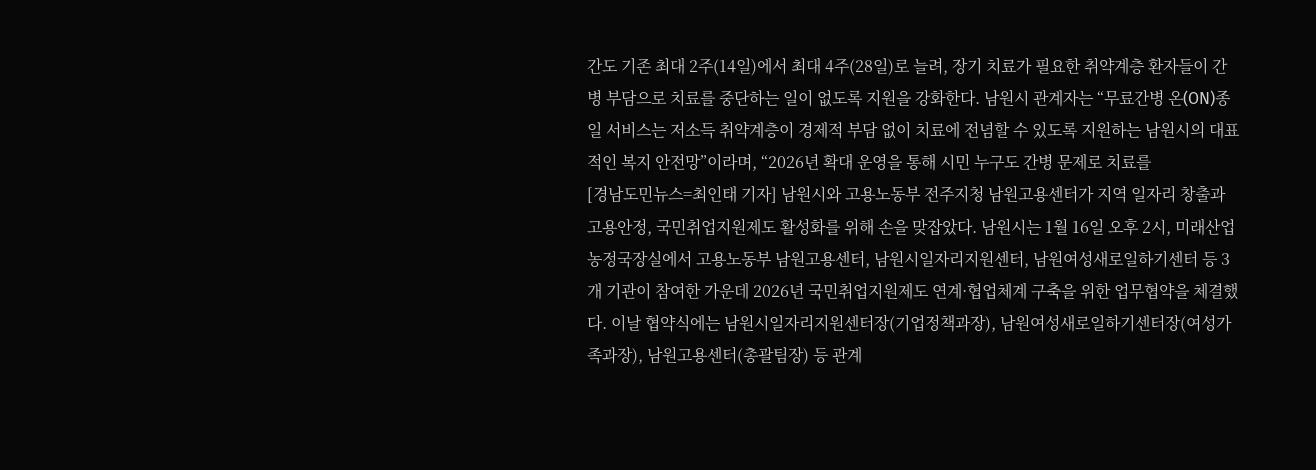간도 기존 최대 2주(14일)에서 최대 4주(28일)로 늘려, 장기 치료가 필요한 취약계층 환자들이 간병 부담으로 치료를 중단하는 일이 없도록 지원을 강화한다. 남원시 관계자는 “무료간병 온(ON)종일 서비스는 저소득 취약계층이 경제적 부담 없이 치료에 전념할 수 있도록 지원하는 남원시의 대표적인 복지 안전망”이라며, “2026년 확대 운영을 통해 시민 누구도 간병 문제로 치료를
[경남도민뉴스=최인태 기자] 남원시와 고용노동부 전주지청 남원고용센터가 지역 일자리 창출과 고용안정, 국민취업지원제도 활성화를 위해 손을 맞잡았다. 남원시는 1월 16일 오후 2시, 미래산업농정국장실에서 고용노동부 남원고용센터, 남원시일자리지원센터, 남원여성새로일하기센터 등 3개 기관이 참여한 가운데 2026년 국민취업지원제도 연계·협업체계 구축을 위한 업무협약을 체결했다. 이날 협약식에는 남원시일자리지원센터장(기업정책과장), 남원여성새로일하기센터장(여성가족과장), 남원고용센터(총괄팀장) 등 관계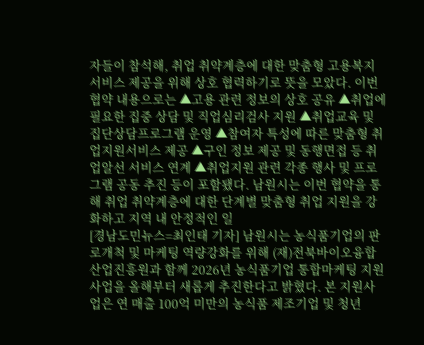자들이 참석해, 취업 취약계층에 대한 맞춤형 고용복지서비스 제공을 위해 상호 협력하기로 뜻을 모았다. 이번 협약 내용으로는 ▲고용 관련 정보의 상호 공유 ▲취업에 필요한 집중 상담 및 직업심리검사 지원 ▲취업교육 및 집단상담프로그램 운영 ▲참여자 특성에 따른 맞춤형 취업지원서비스 제공 ▲구인 정보 제공 및 동행면접 등 취업알선 서비스 연계 ▲취업지원 관련 각종 행사 및 프로그램 공동 추진 등이 포함됐다. 남원시는 이번 협약을 통해 취업 취약계층에 대한 단계별 맞춤형 취업 지원을 강화하고 지역 내 안정적인 일
[경남도민뉴스=최인태 기자] 남원시는 농식품기업의 판로개척 및 마케팅 역량강화를 위해 (재)전북바이오융합산업진흥원과 함께 2026년 농식품기업 통합마케팅 지원사업을 올해부터 새롭게 추진한다고 밝혔다. 본 지원사업은 연 매출 100억 미만의 농식품 제조기업 및 청년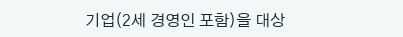기업(2세 경영인 포함)을 대상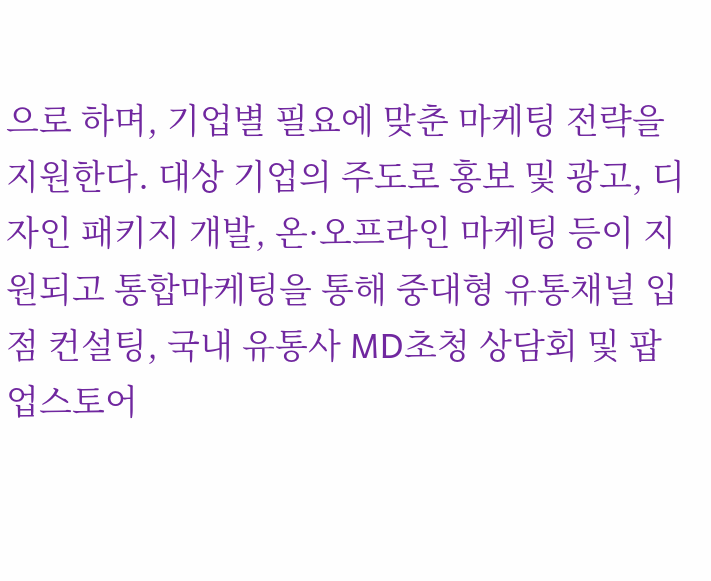으로 하며, 기업별 필요에 맞춘 마케팅 전략을 지원한다. 대상 기업의 주도로 홍보 및 광고, 디자인 패키지 개발, 온·오프라인 마케팅 등이 지원되고 통합마케팅을 통해 중대형 유통채널 입점 컨설팅, 국내 유통사 MD초청 상담회 및 팝업스토어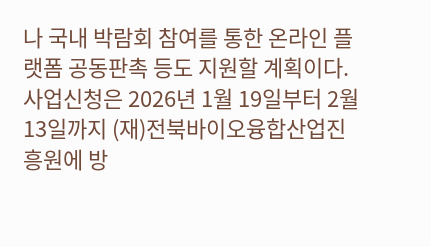나 국내 박람회 참여를 통한 온라인 플랫폼 공동판촉 등도 지원할 계획이다. 사업신청은 2026년 1월 19일부터 2월 13일까지 (재)전북바이오융합산업진흥원에 방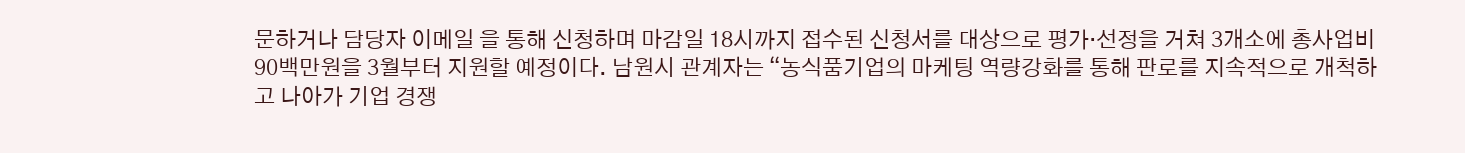문하거나 담당자 이메일 을 통해 신청하며 마감일 18시까지 접수된 신청서를 대상으로 평가·선정을 거쳐 3개소에 총사업비 90백만원을 3월부터 지원할 예정이다. 남원시 관계자는 “농식품기업의 마케팅 역량강화를 통해 판로를 지속적으로 개척하고 나아가 기업 경쟁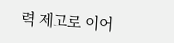력 제고로 이어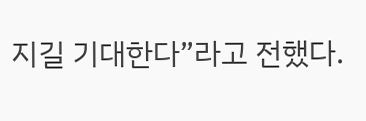지길 기대한다”라고 전했다.